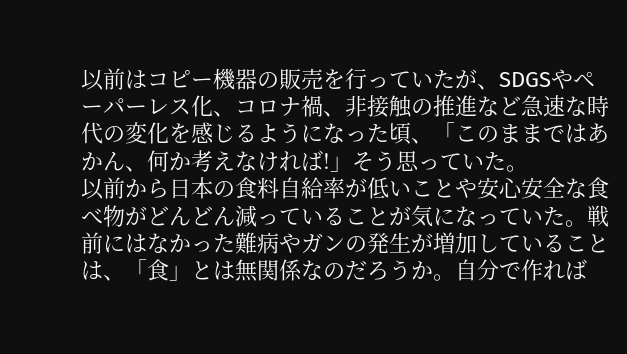以前はコピー機器の販売を行っていたが、SDGSやペーパーレス化、コロナ禍、非接触の推進など急速な時代の変化を感じるようになった頃、「このままではあかん、何か考えなければ!」そう思っていた。
以前から日本の食料自給率が低いことや安心安全な食べ物がどんどん減っていることが気になっていた。戦前にはなかった難病やガンの発生が増加していることは、「食」とは無関係なのだろうか。自分で作れば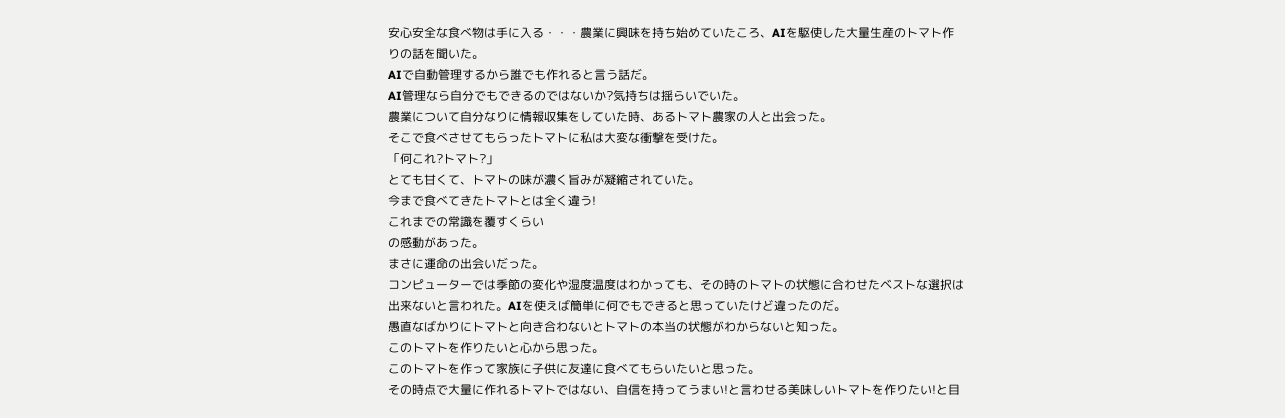安心安全な食べ物は手に入る・・・農業に興味を持ち始めていたころ、AIを駆使した大量生産のトマト作りの話を聞いた。
AIで自動管理するから誰でも作れると言う話だ。
AI管理なら自分でもできるのではないか?気持ちは揺らいでいた。
農業について自分なりに情報収集をしていた時、あるトマト農家の人と出会った。
そこで食べさせてもらったトマトに私は大変な衝撃を受けた。
「何これ?トマト?」
とても甘くて、トマトの味が濃く旨みが凝縮されていた。
今まで食べてきたトマトとは全く違う!
これまでの常識を覆すくらい
の感動があった。
まさに運命の出会いだった。
コンピューターでは季節の変化や湿度温度はわかっても、その時のトマトの状態に合わせたベストな選択は出来ないと言われた。AIを使えば簡単に何でもできると思っていたけど違ったのだ。
愚直なばかりにトマトと向き合わないとトマトの本当の状態がわからないと知った。
このトマトを作りたいと心から思った。
このトマトを作って家族に子供に友達に食べてもらいたいと思った。
その時点で大量に作れるトマトではない、自信を持ってうまい!と言わせる美味しいトマトを作りたい!と目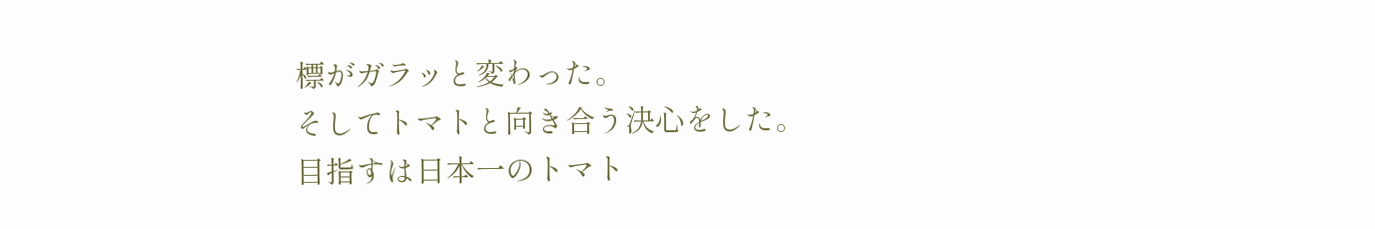標がガラッと変わった。
そしてトマトと向き合う決心をした。
目指すは日本一のトマト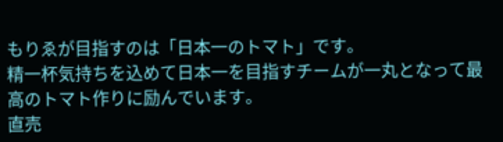もりゑが目指すのは「日本一のトマト」です。
精一杯気持ちを込めて日本一を目指すチームが一丸となって最高のトマト作りに励んでいます。
直売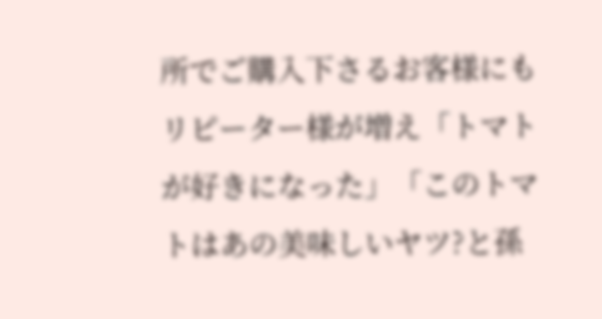所でご購入下さるお客様にもリピーター様が増え「トマトが好きになった」「このトマトはあの美味しいヤツ?と孫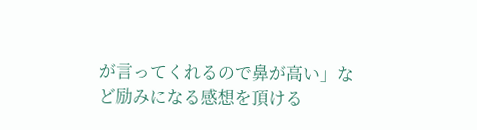が言ってくれるので鼻が高い」など励みになる感想を頂ける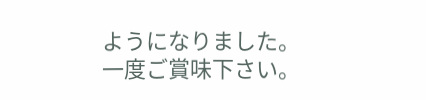ようになりました。
一度ご賞味下さい。